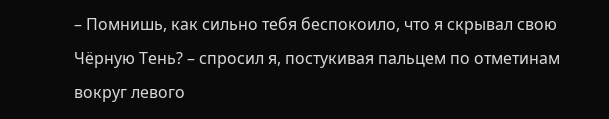– Помнишь, как сильно тебя беспокоило, что я скрывал свою Чёрную Тень? – спросил я, постукивая пальцем по отметинам вокруг левого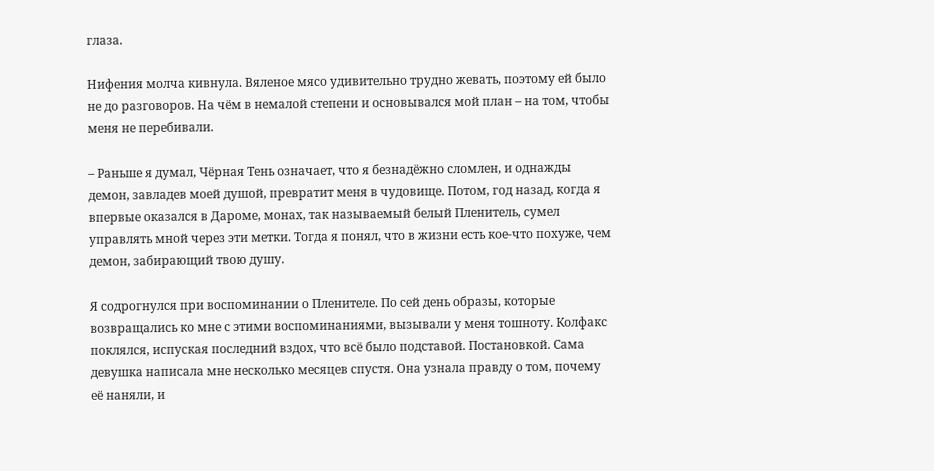глаза.

Нифения молча кивнула. Вяленое мясо удивительно трудно жевать, поэтому ей было не до разговоров. На чём в немалой степени и основывался мой план – на том, чтобы меня не перебивали.

– Раньше я думал, Чёрная Тень означает, что я безнадёжно сломлен, и однажды демон, завладев моей душой, превратит меня в чудовище. Потом, год назад, когда я впервые оказался в Дароме, монах, так называемый белый Пленитель, сумел управлять мной через эти метки. Тогда я понял, что в жизни есть кое-что похуже, чем демон, забирающий твою душу.

Я содрогнулся при воспоминании о Пленителе. По сей день образы, которые возвращались ко мне с этими воспоминаниями, вызывали у меня тошноту. Колфакс поклялся, испуская последний вздох, что всё было подставой. Постановкой. Сама девушка написала мне несколько месяцев спустя. Она узнала правду о том, почему её наняли, и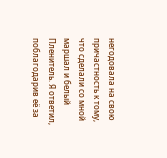негодовала на свою причастность к тому, что сделали со мной маршал и белый Пленитель. Я ответил, поблагодарив её за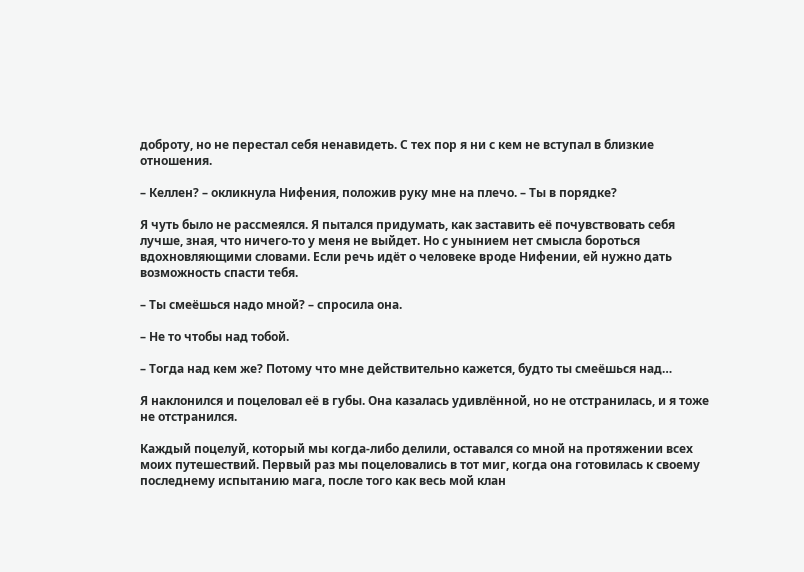доброту, но не перестал себя ненавидеть. С тех пор я ни с кем не вступал в близкие отношения.

– Келлен? – окликнула Нифения, положив руку мне на плечо. – Ты в порядке?

Я чуть было не рассмеялся. Я пытался придумать, как заставить её почувствовать себя лучше, зная, что ничего-то у меня не выйдет. Но с унынием нет смысла бороться вдохновляющими словами. Если речь идёт о человеке вроде Нифении, ей нужно дать возможность спасти тебя.

– Ты смеёшься надо мной? – спросила она.

– Не то чтобы над тобой.

– Тогда над кем же? Потому что мне действительно кажется, будто ты смеёшься над…

Я наклонился и поцеловал её в губы. Она казалась удивлённой, но не отстранилась, и я тоже не отстранился.

Каждый поцелуй, который мы когда-либо делили, оставался со мной на протяжении всех моих путешествий. Первый раз мы поцеловались в тот миг, когда она готовилась к своему последнему испытанию мага, после того как весь мой клан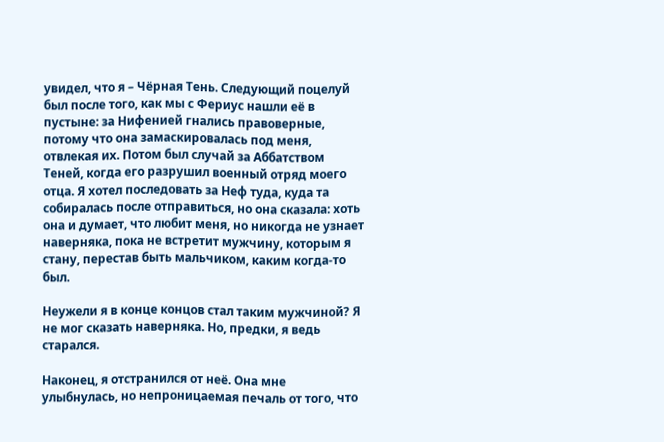увидел, что я – Чёрная Тень. Следующий поцелуй был после того, как мы с Фериус нашли её в пустыне: за Нифенией гнались правоверные, потому что она замаскировалась под меня, отвлекая их. Потом был случай за Аббатством Теней, когда его разрушил военный отряд моего отца. Я хотел последовать за Неф туда, куда та собиралась после отправиться, но она сказала: хоть она и думает, что любит меня, но никогда не узнает наверняка, пока не встретит мужчину, которым я стану, перестав быть мальчиком, каким когда-то был.

Неужели я в конце концов стал таким мужчиной? Я не мог сказать наверняка. Но, предки, я ведь старался.

Наконец, я отстранился от неё. Она мне улыбнулась, но непроницаемая печаль от того, что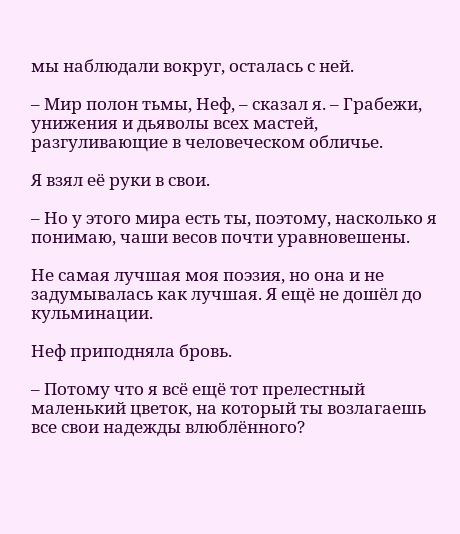мы наблюдали вокруг, осталась с ней.

– Мир полон тьмы, Неф, – сказал я. – Грабежи, унижения и дьяволы всех мастей, разгуливающие в человеческом обличье.

Я взял её руки в свои.

– Но у этого мира есть ты, поэтому, насколько я понимаю, чаши весов почти уравновешены.

Не самая лучшая моя поэзия, но она и не задумывалась как лучшая. Я ещё не дошёл до кульминации.

Неф приподняла бровь.

– Потому что я всё ещё тот прелестный маленький цветок, на который ты возлагаешь все свои надежды влюблённого?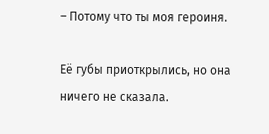– Потому что ты моя героиня.

Её губы приоткрылись, но она ничего не сказала.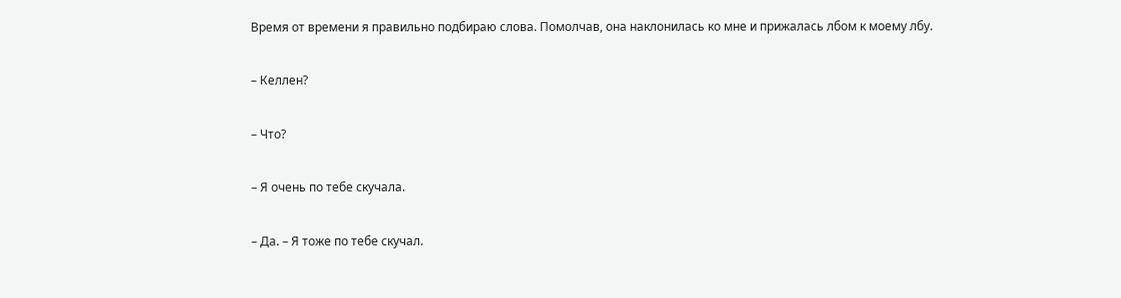Время от времени я правильно подбираю слова. Помолчав, она наклонилась ко мне и прижалась лбом к моему лбу.

– Келлен?

– Что?

– Я очень по тебе скучала.

– Да. – Я тоже по тебе скучал.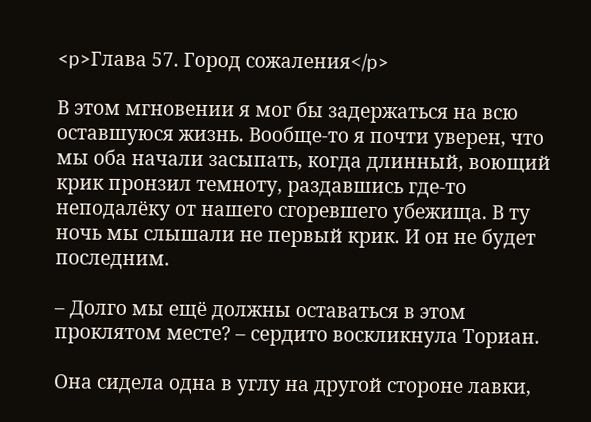<p>Глава 57. Город сожаления</p>

В этом мгновении я мог бы задержаться на всю оставшуюся жизнь. Вообще-то я почти уверен, что мы оба начали засыпать, когда длинный, воющий крик пронзил темноту, раздавшись где-то неподалёку от нашего сгоревшего убежища. В ту ночь мы слышали не первый крик. И он не будет последним.

– Долго мы ещё должны оставаться в этом проклятом месте? – сердито воскликнула Ториан.

Она сидела одна в углу на другой стороне лавки,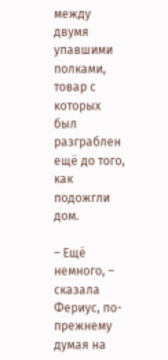между двумя упавшими полками, товар с которых был разграблен ещё до того, как подожгли дом.

– Ещё немного, – сказала Фериус, по-прежнему думая на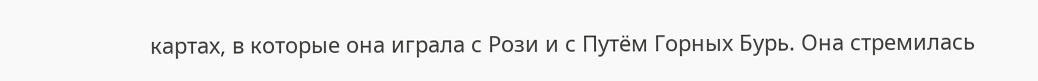картах, в которые она играла с Рози и с Путём Горных Бурь. Она стремилась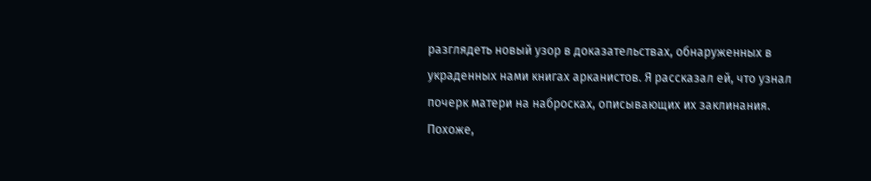разглядеть новый узор в доказательствах, обнаруженных в украденных нами книгах арканистов. Я рассказал ей, что узнал почерк матери на набросках, описывающих их заклинания. Похоже,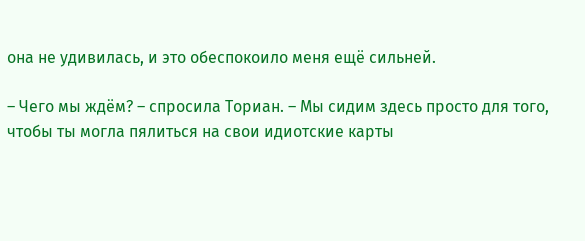она не удивилась, и это обеспокоило меня ещё сильней.

– Чего мы ждём? – спросила Ториан. – Мы сидим здесь просто для того, чтобы ты могла пялиться на свои идиотские карты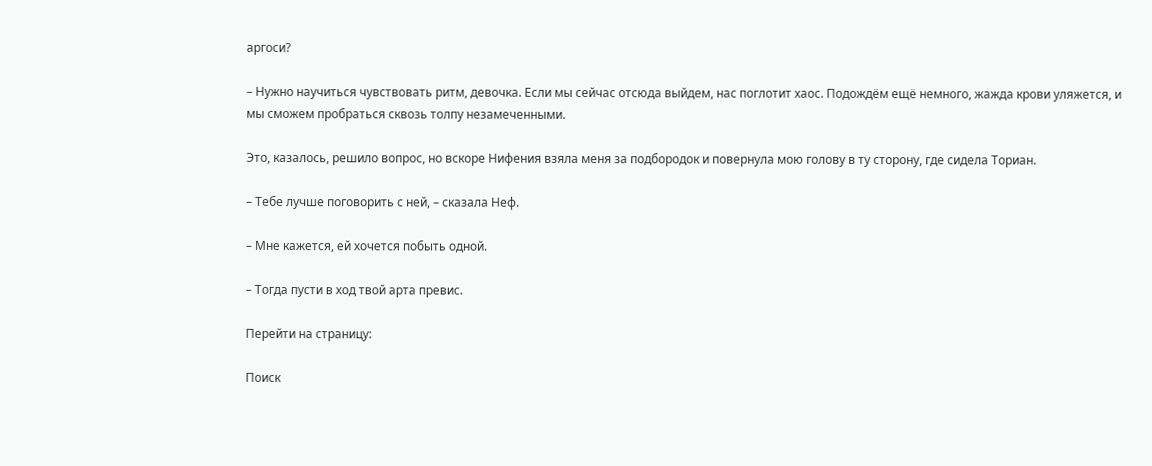аргоси?

– Нужно научиться чувствовать ритм, девочка. Если мы сейчас отсюда выйдем, нас поглотит хаос. Подождём ещё немного, жажда крови уляжется, и мы сможем пробраться сквозь толпу незамеченными.

Это, казалось, решило вопрос, но вскоре Нифения взяла меня за подбородок и повернула мою голову в ту сторону, где сидела Ториан.

– Тебе лучше поговорить с ней, – сказала Неф.

– Мне кажется, ей хочется побыть одной.

– Тогда пусти в ход твой арта превис.

Перейти на страницу:

Поиск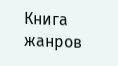Книга жанров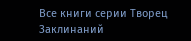Все книги серии Творец Заклинаний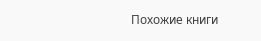Похожие книги